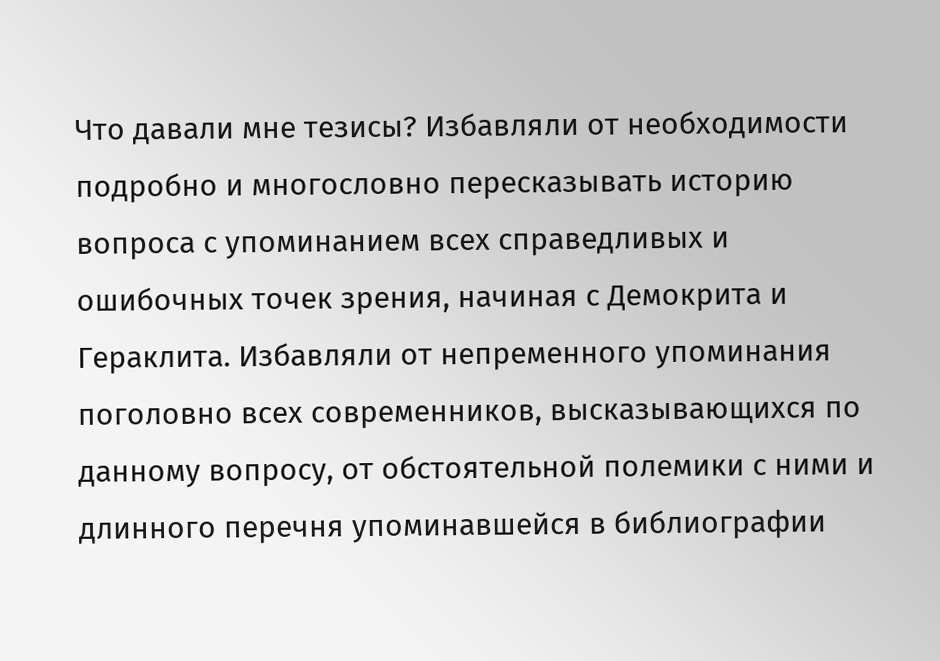Что давали мне тезисы? Избавляли от необходимости подробно и многословно пересказывать историю вопроса с упоминанием всех справедливых и ошибочных точек зрения, начиная с Демокрита и Гераклита. Избавляли от непременного упоминания поголовно всех современников, высказывающихся по данному вопросу, от обстоятельной полемики с ними и длинного перечня упоминавшейся в библиографии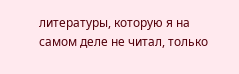литературы, которую я на самом деле не читал, только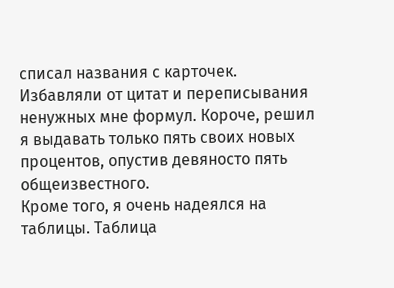списал названия с карточек. Избавляли от цитат и переписывания ненужных мне формул. Короче, решил я выдавать только пять своих новых процентов, опустив девяносто пять общеизвестного.
Кроме того, я очень надеялся на таблицы. Таблица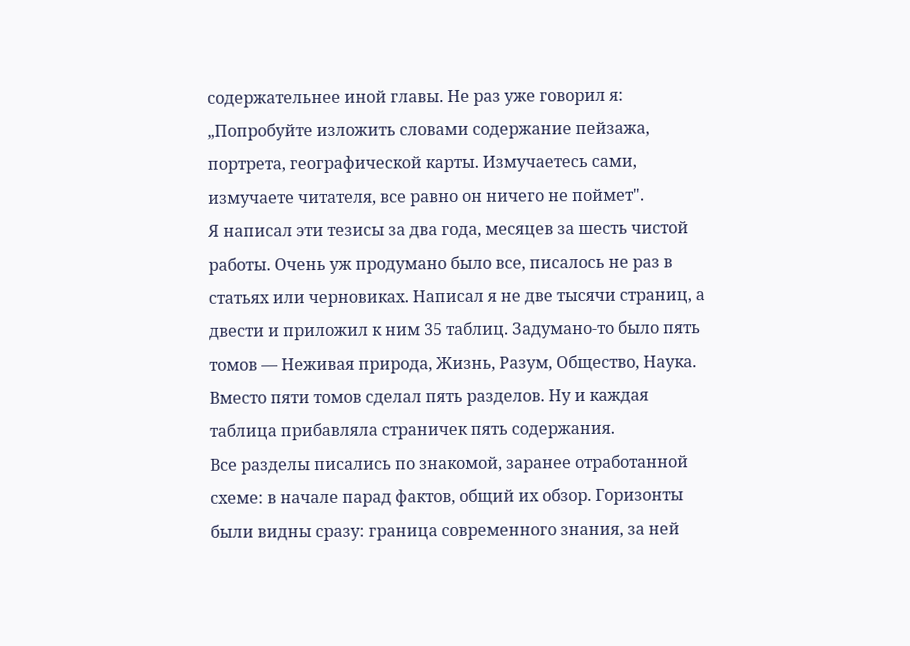содержательнее иной главы. Не раз уже говорил я: „Попробуйте изложить словами содержание пейзажа, портрета, географической карты. Измучаетесь сами, измучаете читателя, все равно он ничего не поймет".
Я написал эти тезисы за два года, месяцев за шесть чистой работы. Очень уж продумано было все, писалось не раз в статьях или черновиках. Написал я не две тысячи страниц, а двести и приложил к ним 35 таблиц. Задумано-то было пять томов — Неживая природа, Жизнь, Разум, Общество, Наука. Вместо пяти томов сделал пять разделов. Ну и каждая таблица прибавляла страничек пять содержания.
Все разделы писались по знакомой, заранее отработанной схеме: в начале парад фактов, общий их обзор. Горизонты были видны сразу: граница современного знания, за ней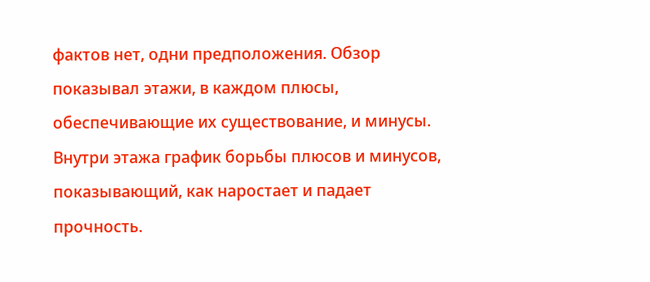фактов нет, одни предположения. Обзор показывал этажи, в каждом плюсы, обеспечивающие их существование, и минусы. Внутри этажа график борьбы плюсов и минусов, показывающий, как наростает и падает прочность.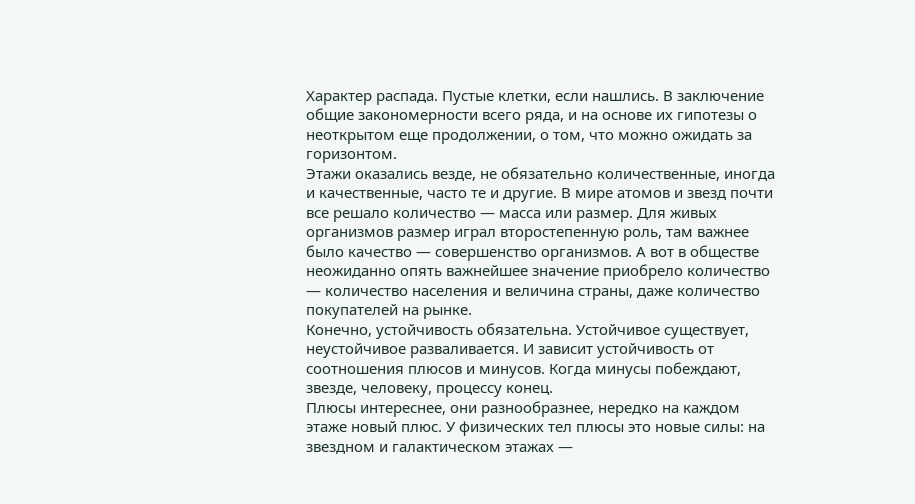Характер распада. Пустые клетки, если нашлись. В заключение общие закономерности всего ряда, и на основе их гипотезы о неоткрытом еще продолжении, о том, что можно ожидать за горизонтом.
Этажи оказались везде, не обязательно количественные, иногда и качественные, часто те и другие. В мире атомов и звезд почти все решало количество — масса или размер. Для живых организмов размер играл второстепенную роль, там важнее было качество — совершенство организмов. А вот в обществе неожиданно опять важнейшее значение приобрело количество — количество населения и величина страны, даже количество покупателей на рынке.
Конечно, устойчивость обязательна. Устойчивое существует, неустойчивое разваливается. И зависит устойчивость от соотношения плюсов и минусов. Когда минусы побеждают, звезде, человеку, процессу конец.
Плюсы интереснее, они разнообразнее, нередко на каждом этаже новый плюс. У физических тел плюсы это новые силы: на звездном и галактическом этажах —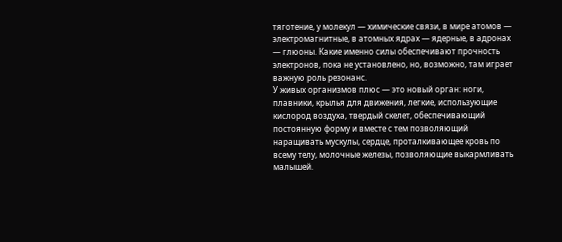тяготение, у молекул — химические связи, в мире атомов — электромагнитные, в атомных ядрах — ядерные, в адронах — глюоны. Какие именно силы обеспечивают прочность электронов, пока не установлено, но, возможно, там играет важную роль резонанс.
У живых организмов плюс — это новый орган: ноги, плавники, крылья для движения, легкие, использующие кислород воздуха, твердый скелет, обеспечивающий постоянную форму и вместе с тем позволяющий наращивать мускулы, сердце, проталкивающее кровь по всему телу, молочные железы, позволяющие выкармливать малышей.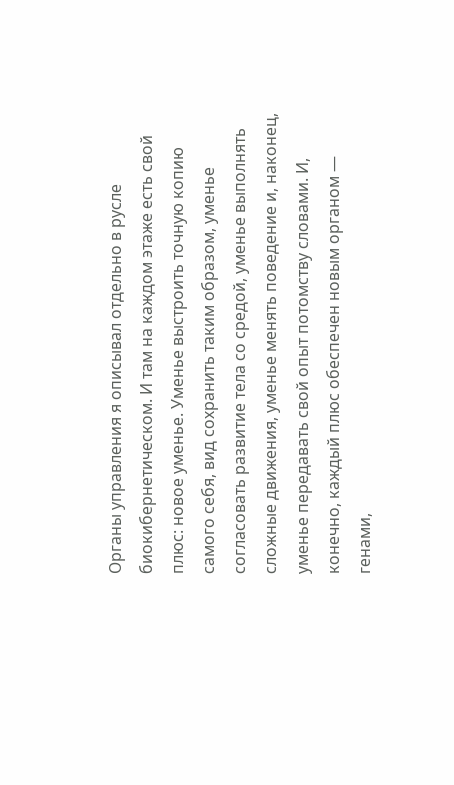Органы управления я описывал отдельно в русле биокибернетическом. И там на каждом этаже есть свой плюс: новое уменье. Уменье выстроить точную копию самого себя, вид сохранить таким образом, уменье согласовать развитие тела со средой, уменье выполнять сложные движения, уменье менять поведение и, наконец, уменье передавать свой опыт потомству словами. И, конечно, каждый плюс обеспечен новым органом — генами,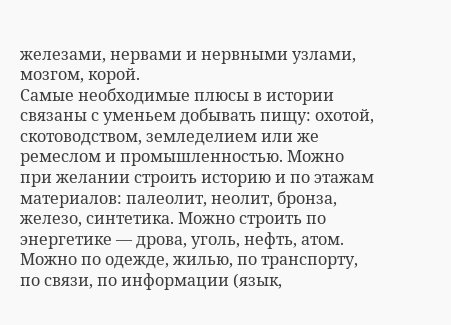железами, нервами и нервными узлами, мозгом, корой.
Самые необходимые плюсы в истории связаны с уменьем добывать пищу: охотой, скотоводством, земледелием или же ремеслом и промышленностью. Можно при желании строить историю и по этажам материалов: палеолит, неолит, бронза, железо, синтетика. Можно строить по энергетике — дрова, уголь, нефть, атом. Можно по одежде, жилью, по транспорту, по связи, по информации (язык,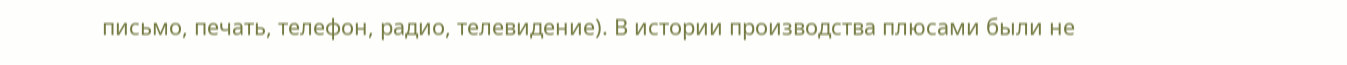письмо, печать, телефон, радио, телевидение). В истории производства плюсами были не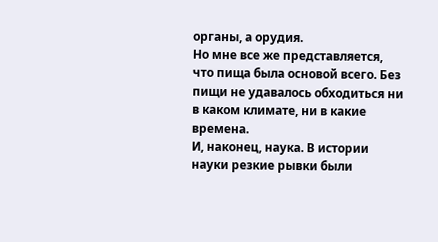органы, а орудия.
Но мне все же представляется, что пища была основой всего. Без пищи не удавалось обходиться ни в каком климате, ни в какие времена.
И, наконец, наука. В истории науки резкие рывки были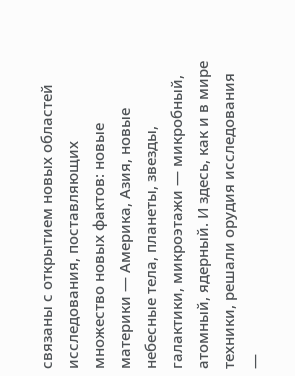связаны с открытием новых областей исследования, поставляющих множество новых фактов: новые материки — Америка, Азия, новые небесные тела, планеты, звезды, галактики, микроэтажи — микробный, атомный, ядерный. И здесь, как и в мире техники, решали орудия исследования —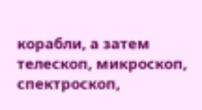корабли, а затем телескоп, микроскоп, спектроскоп,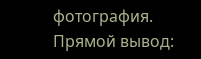фотография.
Прямой вывод: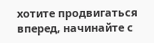хотите продвигаться вперед, начинайте с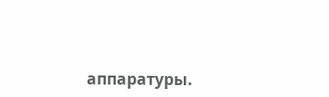аппаратуры.